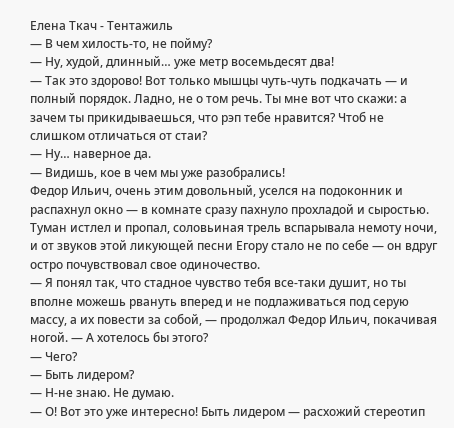Елена Ткач - Тентажиль
— В чем хилость-то, не пойму?
— Ну, худой, длинный… уже метр восемьдесят два!
— Так это здорово! Вот только мышцы чуть-чуть подкачать — и полный порядок. Ладно, не о том речь. Ты мне вот что скажи: а зачем ты прикидываешься, что рэп тебе нравится? Чтоб не слишком отличаться от стаи?
— Ну… наверное да.
— Видишь, кое в чем мы уже разобрались!
Федор Ильич, очень этим довольный, уселся на подоконник и распахнул окно — в комнате сразу пахнуло прохладой и сыростью. Туман истлел и пропал, соловьиная трель вспарывала немоту ночи, и от звуков этой ликующей песни Егору стало не по себе — он вдруг остро почувствовал свое одиночество.
— Я понял так, что стадное чувство тебя все-таки душит, но ты вполне можешь рвануть вперед и не подлаживаться под серую массу, а их повести за собой, — продолжал Федор Ильич, покачивая ногой. — А хотелось бы этого?
— Чего?
— Быть лидером?
— Н-не знаю. Не думаю.
— О! Вот это уже интересно! Быть лидером — расхожий стереотип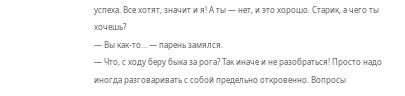успеха. Все хотят, значит и я! А ты — нет, и это хорошо. Старик, а чего ты хочешь?
— Вы как-то… — парень замялся.
— Что, с ходу беру быка за рога? Так иначе и не разобраться! Просто надо иногда разговаривать с собой предельно откровенно. Вопросы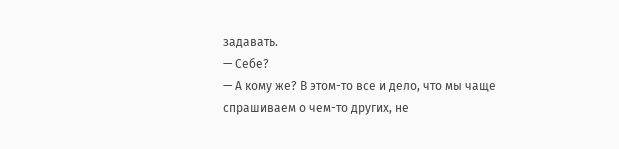задавать.
— Себе?
— А кому же? В этом-то все и дело, что мы чаще спрашиваем о чем-то других, не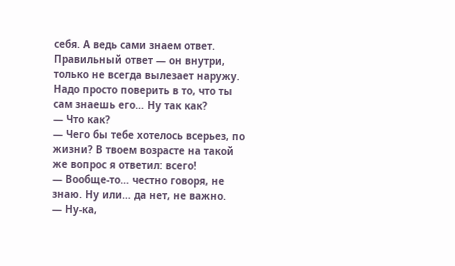себя. А ведь сами знаем ответ. Правильный ответ — он внутри, только не всегда вылезает наружу. Надо просто поверить в то, что ты сам знаешь его… Ну так как?
— Что как?
— Чего бы тебе хотелось всерьез, по жизни? В твоем возрасте на такой же вопрос я ответил: всего!
— Вообще-то… честно говоря, не знаю. Ну или… да нет, не важно.
— Ну-ка,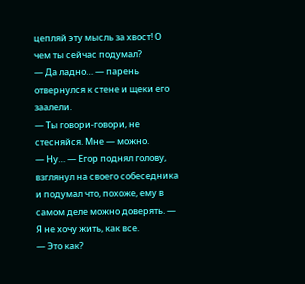цепляй эту мысль за хвост! О чем ты сейчас подумал?
— Да ладно… — парень отвернулся к стене и щеки его заалели.
— Ты говори-говори, не стесняйся. Мне — можно.
— Ну… — Егор поднял голову, взглянул на своего собеседника и подумал что, похоже, ему в самом деле можно доверять. — Я не хочу жить, как все.
— Это как?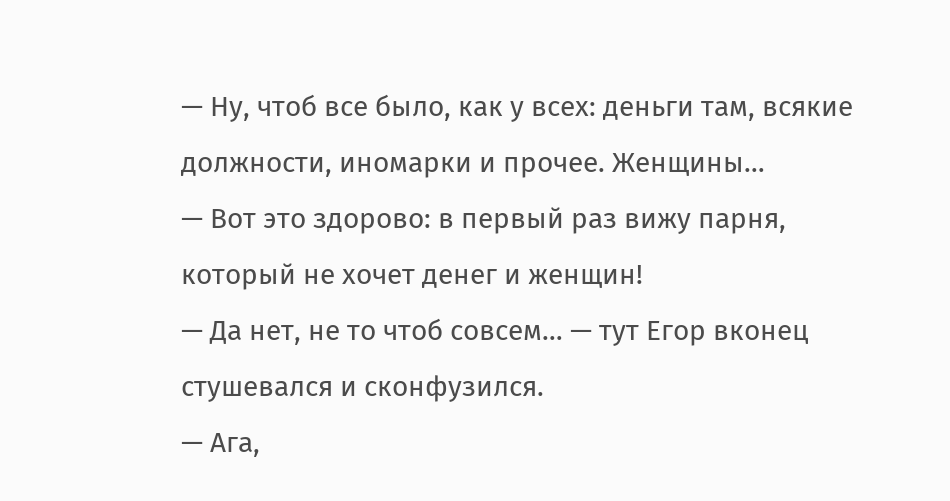— Ну, чтоб все было, как у всех: деньги там, всякие должности, иномарки и прочее. Женщины…
— Вот это здорово: в первый раз вижу парня, который не хочет денег и женщин!
— Да нет, не то чтоб совсем… — тут Егор вконец стушевался и сконфузился.
— Ага,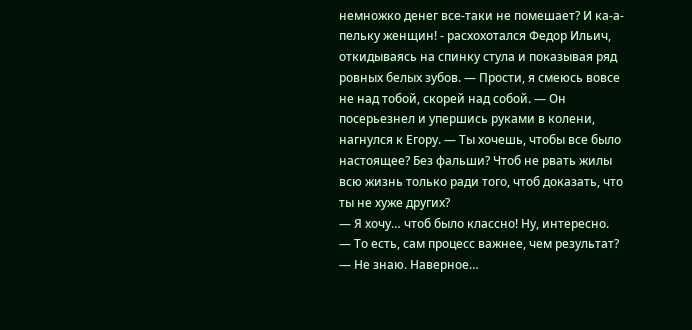немножко денег все-таки не помешает? И ка-а-пельку женщин! - расхохотался Федор Ильич, откидываясь на спинку стула и показывая ряд ровных белых зубов. — Прости, я смеюсь вовсе не над тобой, скорей над собой. — Он посерьезнел и упершись руками в колени, нагнулся к Егору. — Ты хочешь, чтобы все было настоящее? Без фальши? Чтоб не рвать жилы всю жизнь только ради того, чтоб доказать, что ты не хуже других?
— Я хочу… чтоб было классно! Ну, интересно.
— То есть, сам процесс важнее, чем результат?
— Не знаю. Наверное…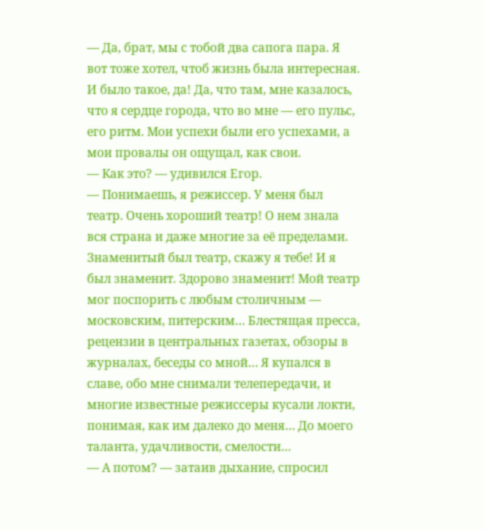— Да, брат, мы с тобой два сапога пара. Я вот тоже хотел, чтоб жизнь была интересная. И было такое, да! Да, что там, мне казалось, что я сердце города, что во мне — его пульс, его ритм. Мои успехи были его успехами, а мои провалы он ощущал, как свои.
— Как это? — удивился Егор.
— Понимаешь, я режиссер. У меня был театр. Очень хороший театр! О нем знала вся страна и даже многие за её пределами. Знаменитый был театр, скажу я тебе! И я был знаменит. Здорово знаменит! Мой театр мог поспорить с любым столичным — московским, питерским… Блестящая пресса, рецензии в центральных газетах, обзоры в журналах, беседы со мной… Я купался в славе, обо мне снимали телепередачи, и многие известные режиссеры кусали локти, понимая, как им далеко до меня… До моего таланта, удачливости, смелости…
— А потом? — затаив дыхание, спросил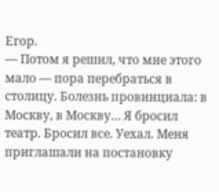Егор.
— Потом я решил, что мне этого мало — пора перебраться в столицу. Болезнь провинциала: в Москву, в Москву… Я бросил театр. Бросил все. Уехал. Меня приглашали на постановку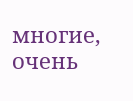многие, очень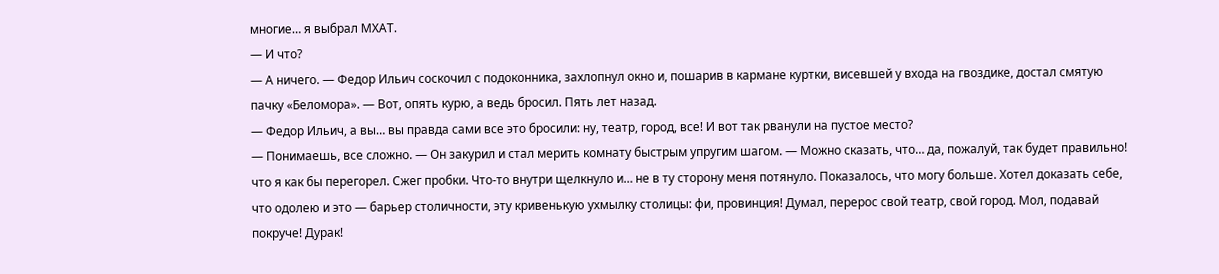многие… я выбрал МХАТ.
— И что?
— А ничего. — Федор Ильич соскочил с подоконника, захлопнул окно и, пошарив в кармане куртки, висевшей у входа на гвоздике, достал смятую пачку «Беломора». — Вот, опять курю, а ведь бросил. Пять лет назад.
— Федор Ильич, а вы… вы правда сами все это бросили: ну, театр, город, все! И вот так рванули на пустое место?
— Понимаешь, все сложно. — Он закурил и стал мерить комнату быстрым упругим шагом. — Можно сказать, что… да, пожалуй, так будет правильно! что я как бы перегорел. Сжег пробки. Что-то внутри щелкнуло и… не в ту сторону меня потянуло. Показалось, что могу больше. Хотел доказать себе, что одолею и это — барьер столичности, эту кривенькую ухмылку столицы: фи, провинция! Думал, перерос свой театр, свой город. Мол, подавай покруче! Дурак!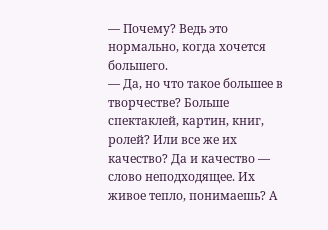— Почему? Ведь это нормально, когда хочется большего.
— Да, но что такое большее в творчестве? Больше спектаклей, картин, книг, ролей? Или все же их качество? Да и качество — слово неподходящее. Их живое тепло, понимаешь? А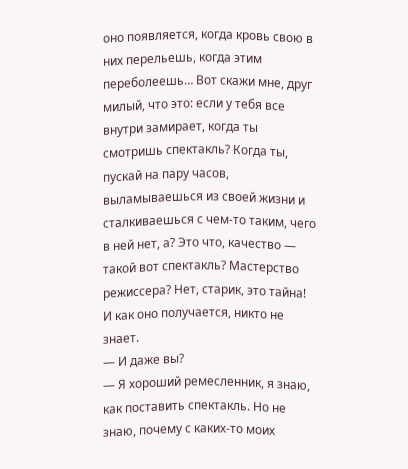оно появляется, когда кровь свою в них перельешь, когда этим переболеешь… Вот скажи мне, друг милый, что это: если у тебя все внутри замирает, когда ты смотришь спектакль? Когда ты, пускай на пару часов, выламываешься из своей жизни и сталкиваешься с чем-то таким, чего в ней нет, а? Это что, качество — такой вот спектакль? Мастерство режиссера? Нет, старик, это тайна! И как оно получается, никто не знает.
— И даже вы?
— Я хороший ремесленник, я знаю, как поставить спектакль. Но не знаю, почему с каких-то моих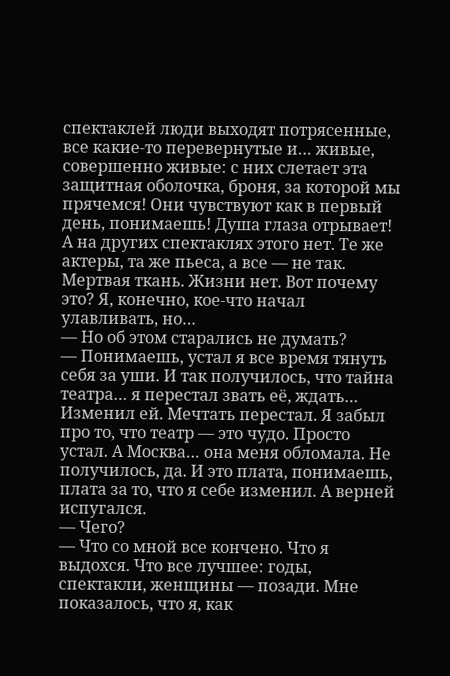спектаклей люди выходят потрясенные, все какие-то перевернутые и… живые, совершенно живые: с них слетает эта защитная оболочка, броня, за которой мы прячемся! Они чувствуют как в первый день, понимаешь! Душа глаза отрывает! А на других спектаклях этого нет. Те же актеры, та же пьеса, а все — не так. Мертвая ткань. Жизни нет. Вот почему это? Я, конечно, кое-что начал улавливать, но…
— Но об этом старались не думать?
— Понимаешь, устал я все время тянуть себя за уши. И так получилось, что тайна театра… я перестал звать её, ждать… Изменил ей. Мечтать перестал. Я забыл про то, что театр — это чудо. Просто устал. А Москва… она меня обломала. Не получилось, да. И это плата, понимаешь, плата за то, что я себе изменил. А верней испугался.
— Чего?
— Что со мной все кончено. Что я выдохся. Что все лучшее: годы, спектакли, женщины — позади. Мне показалось, что я, как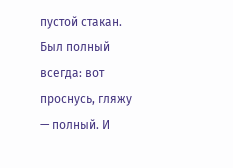пустой стакан. Был полный всегда: вот проснусь, гляжу — полный. И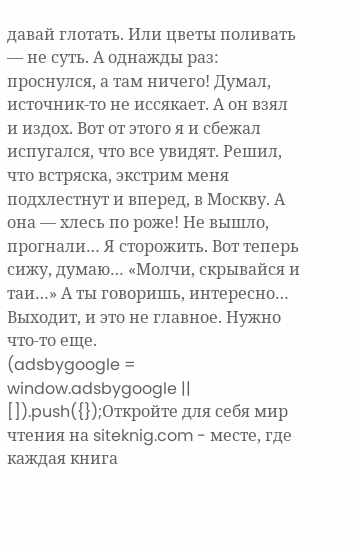давай глотать. Или цветы поливать — не суть. А однажды раз: проснулся, а там ничего! Думал, источник-то не иссякает. А он взял и издох. Вот от этого я и сбежал испугался, что все увидят. Решил, что встряска, экстрим меня подхлестнут и вперед, в Москву. А она — хлесь по роже! Не вышло, прогнали… Я сторожить. Вот теперь сижу, думаю… «Молчи, скрывайся и таи…» А ты говоришь, интересно… Выходит, и это не главное. Нужно что-то еще.
(adsbygoogle = window.adsbygoogle || []).push({});Откройте для себя мир чтения на siteknig.com - месте, где каждая книга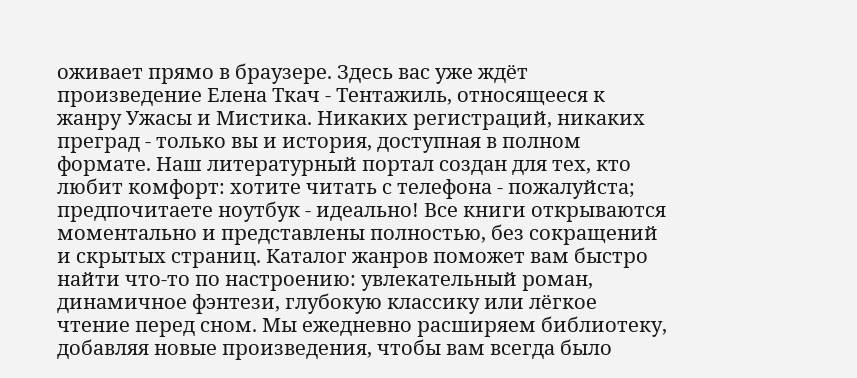оживает прямо в браузере. Здесь вас уже ждёт произведение Елена Ткач - Тентажиль, относящееся к жанру Ужасы и Мистика. Никаких регистраций, никаких преград - только вы и история, доступная в полном формате. Наш литературный портал создан для тех, кто любит комфорт: хотите читать с телефона - пожалуйста; предпочитаете ноутбук - идеально! Все книги открываются моментально и представлены полностью, без сокращений и скрытых страниц. Каталог жанров поможет вам быстро найти что-то по настроению: увлекательный роман, динамичное фэнтези, глубокую классику или лёгкое чтение перед сном. Мы ежедневно расширяем библиотеку, добавляя новые произведения, чтобы вам всегда было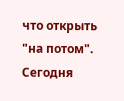что открыть "на потом". Сегодня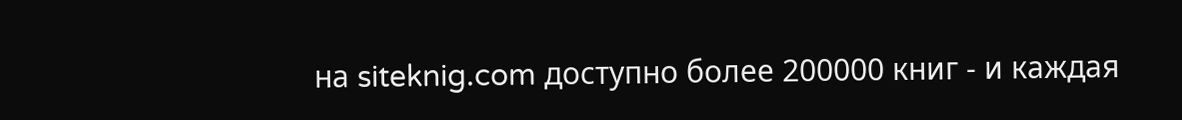на siteknig.com доступно более 200000 книг - и каждая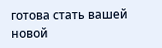готова стать вашей новой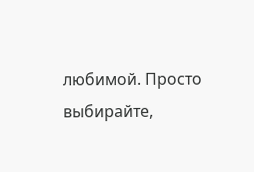любимой. Просто выбирайте,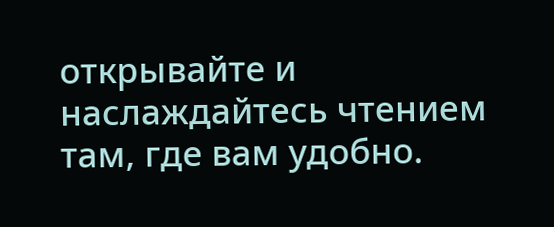открывайте и наслаждайтесь чтением там, где вам удобно.